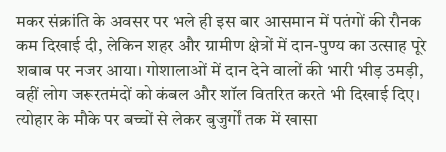मकर संक्रांति के अवसर पर भले ही इस बार आसमान में पतंगों की रौनक कम दिखाई दी, लेकिन शहर और ग्रामीण क्षेत्रों में दान-पुण्य का उत्साह पूरे शबाब पर नजर आया। गोशालाओं में दान देने वालों की भारी भीड़ उमड़ी, वहीं लोग जरूरतमंदों को कंबल और शॉल वितरित करते भी दिखाई दिए। त्योहार के मौके पर बच्चों से लेकर बुजुर्गों तक में खासा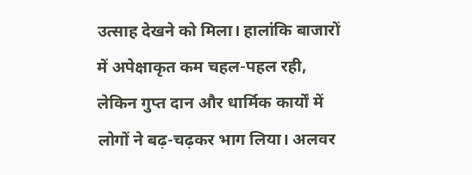उत्साह देखने को मिला। हालांकि बाजारों में अपेक्षाकृत कम चहल-पहल रही, लेकिन गुप्त दान और धार्मिक कार्यों में लोगों ने बढ़-चढ़कर भाग लिया। अलवर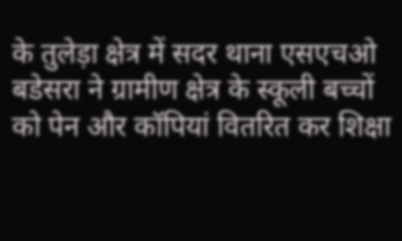के तुलेड़ा क्षेत्र में सदर थाना एसएचओ बडेसरा ने ग्रामीण क्षेत्र के स्कूली बच्चों को पेन और कॉपियां वितरित कर शिक्षा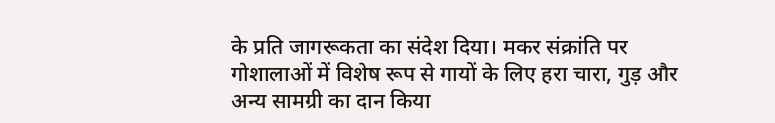के प्रति जागरूकता का संदेश दिया। मकर संक्रांति पर गोशालाओं में विशेष रूप से गायों के लिए हरा चारा, गुड़ और अन्य सामग्री का दान किया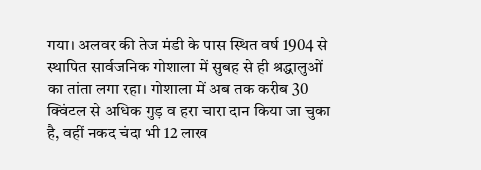गया। अलवर की तेज मंडी के पास स्थित वर्ष 1904 से स्थापित सार्वजनिक गोशाला में सुबह से ही श्रद्धालुओं का तांता लगा रहा। गोशाला में अब तक करीब 30 क्विंटल से अधिक गुड़ व हरा चारा दान किया जा चुका है, वहीं नकद चंदा भी 12 लाख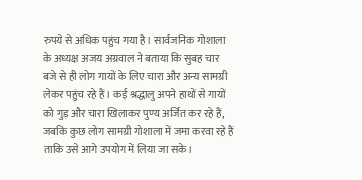रुपये से अधिक पहुंच गया है। सार्वजनिक गोशाला के अध्यक्ष अजय अग्रवाल ने बताया कि सुबह चार बजे से ही लोग गायों के लिए चारा और अन्य सामग्री लेकर पहुंच रहे हैं। कई श्रद्धालु अपने हाथों से गायों को गुड़ और चारा खिलाकर पुण्य अर्जित कर रहे हैं, जबकि कुछ लोग सामग्री गोशाला में जमा करवा रहे हैं ताकि उसे आगे उपयोग में लिया जा सके।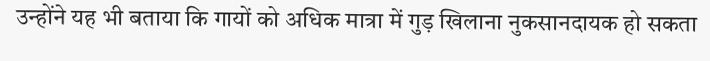उन्होंने यह भी बताया कि गायों को अधिक मात्रा में गुड़ खिलाना नुकसानदायक हो सकता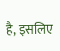है, इसलिए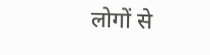लोगों से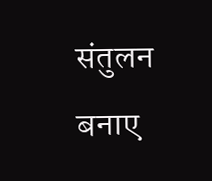संतुलन बनाए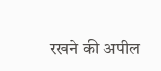रखने की अपील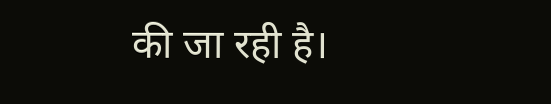की जा रही है।